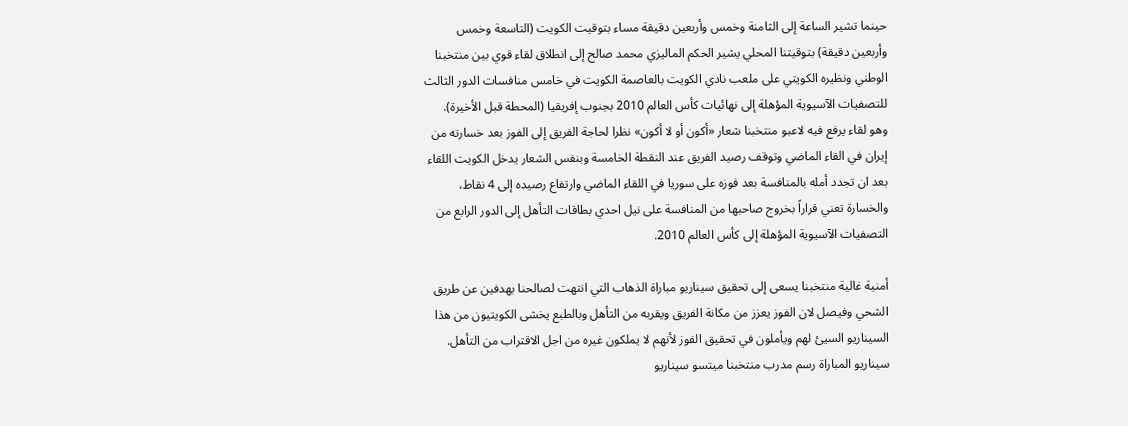حينما تشير الساعة إلى الثامنة وخمس وأربعين دقيقة مساء بتوقيت الكويت (التاسعة وخمس وأربعين دقيقة) بتوقيتنا المحلي يشير الحكم الماليزي محمد صالح إلى انطلاق لقاء قوي بين منتخبنا الوطني ونظيره الكويتي على ملعب نادي الكويت بالعاصمة الكويت في خامس منافسات الدور الثالث للتصفيات الآسيوية المؤهلة إلى نهائيات كأس العالم 2010 بجنوب إفريقيا (المحطة قبل الأخيرة). وهو لقاء يرفع فيه لاعبو منتخبنا شعار «أكون أو لا أكون» نظرا لحاجة الفريق إلى الفوز بعد خسارته من إيران في القاء الماضي وتوقف رصيد الفريق عند النقطة الخامسة وبنفس الشعار يدخل الكويت اللقاء بعد ان تجدد أمله بالمنافسة بعد فوزه على سوريا في اللقاء الماضي وارتفاع رصيده إلى 4 نقاط، والخسارة تعني قراراً بخروج صاحبها من المنافسة على نيل احدي بطاقات التأهل إلى الدور الرابع من التصفيات الآسيوية المؤهلة إلى كأس العالم 2010.

أمنية غالية منتخبنا يسعى إلى تحقيق سيناريو مباراة الذهاب التي انتهت لصالحنا بهدفين عن طريق الشحي وفيصل لان الفوز يعزز من مكانة الفريق ويقربه من التأهل وبالطبع يخشى الكويتيون من هذا السيناريو السيئ لهم ويأملون في تحقيق الفوز لأنهم لا يملكون غيره من اجل الاقتراب من التأهل. سيناريو المباراة رسم مدرب منتخبنا ميتسو سيناريو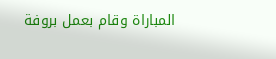المباراة وقام بعمل بروفة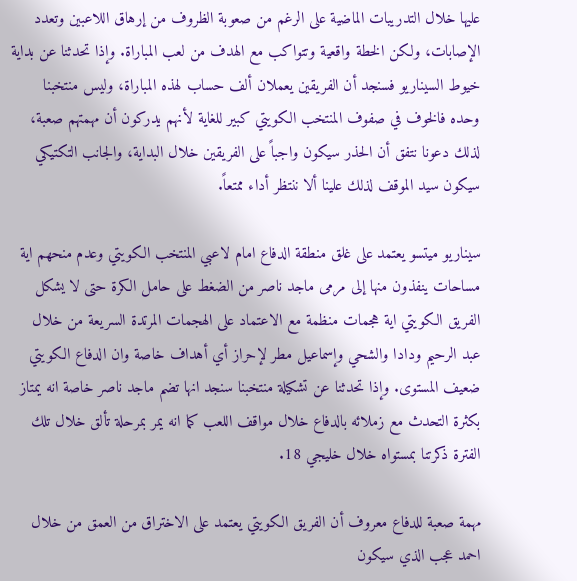عليها خلال التدريبات الماضية على الرغم من صعوبة الظروف من إرهاق اللاعبين وتعدد الإصابات، ولكن الخطة واقعية وتتواكب مع الهدف من لعب المباراة. وإذا تحدثنا عن بداية خيوط السيناريو فسنجد أن الفريقين يعملان ألف حساب لهذه المباراة، وليس منتخبنا وحده فالخوف في صفوف المنتخب الكويتي كبير للغاية لأنهم يدركون أن مهمتهم صعبة، لذلك دعونا نتفق أن الحذر سيكون واجباً على الفريقين خلال البداية، والجانب التكتيكي سيكون سيد الموقف لذلك علينا ألا ننتظر أداء ممتعاً.

سيناريو ميتسو يعتمد على غلق منطقة الدفاع امام لاعبي المنتخب الكويتي وعدم منحهم اية مساحات ينفذون منها إلى مرمى ماجد ناصر من الضغط على حامل الكرة حتى لا يشكل الفريق الكويتي اية هجمات منظمة مع الاعتماد على الهجمات المرتدة السريعة من خلال عبد الرحيم ودادا والشحي وإسماعيل مطر لإحراز أي أهداف خاصة وان الدفاع الكويتي ضعيف المستوى. وإذا تحدثنا عن تشكيلة منتخبنا سنجد انها تضم ماجد ناصر خاصة انه يمتاز بكثرة التحدث مع زملائه بالدفاع خلال مواقف اللعب كما انه يمر بمرحلة تألق خلال تلك الفترة ذكرتنا بمستواه خلال خليجي 18.

مهمة صعبة للدفاع معروف أن الفريق الكويتي يعتمد على الاختراق من العمق من خلال احمد عجب الذي سيكون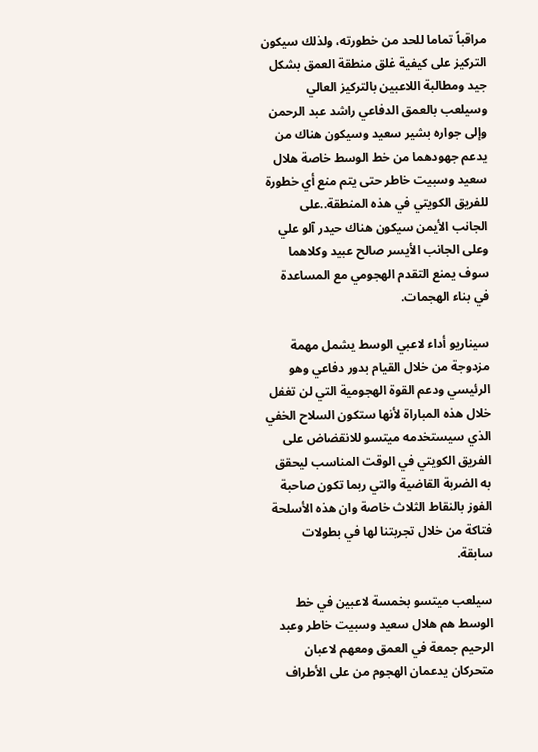مراقباً تماما للحد من خطورته، ولذلك سيكون التركيز على كيفية غلق منطقة العمق بشكل جيد ومطالبة اللاعبين بالتركيز العالي وسيلعب بالعمق الدفاعي راشد عبد الرحمن وإلى جواره بشير سعيد وسيكون هناك من يدعم جهودهما من خط الوسط خاصة هلال سعيد وسبيت خاطر حتى يتم منع أي خطورة للفريق الكويتي في هذه المنطقة..على الجانب الأيمن سيكون هناك حيدر آلو علي وعلى الجانب الأيسر صالح عبيد وكلاهما سوف يمنع التقدم الهجومي مع المساعدة في بناء الهجمات.

سيناريو أداء لاعبي الوسط يشمل مهمة مزدوجة من خلال القيام بدور دفاعي وهو الرئيسي ودعم القوة الهجومية التي لن تغفل خلال هذه المباراة لأنها ستكون السلاح الخفي الذي سيستخدمه ميتسو للانقضاض على الفريق الكويتي في الوقت المناسب ليحقق به الضربة القاضية والتي ربما تكون صاحبة الفوز بالنقاط الثلاث خاصة وان هذه الأسلحة فتاكة من خلال تجربتنا لها في بطولات سابقة.

سيلعب ميتسو بخمسة لاعبين في خط الوسط هم هلال سعيد وسبيت خاطر وعبد الرحيم جمعة في العمق ومعهم لاعبان متحركان يدعمان الهجوم من على الأطراف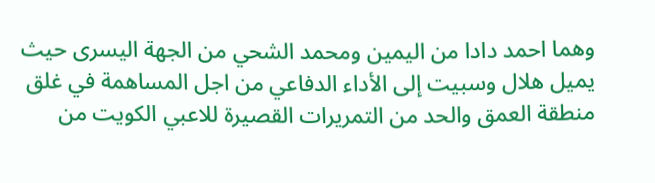وهما احمد دادا من اليمين ومحمد الشحي من الجهة اليسرى حيث يميل هلال وسبيت إلى الأداء الدفاعي من اجل المساهمة في غلق منطقة العمق والحد من التمريرات القصيرة للاعبي الكويت من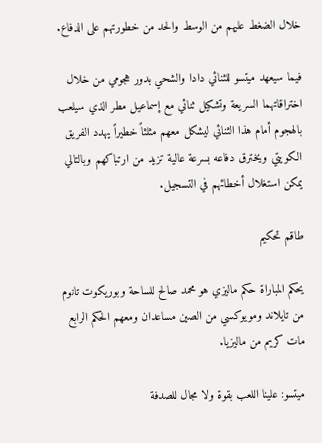خلال الضغط عليهم من الوسط والحد من خطورتهم على الدفاع.

فيما سيعهد ميتسو للثنائي دادا والشحي بدور هجومي من خلال اختراقاتهما السريعة وتشكيل ثنائي مع إسماعيل مطر الذي سيلعب بالهجوم أمام هذا الثنائي ليشكل معهم مثلثاً خطيراً يهدد الفريق الكويتي ويخترق دفاعه بسرعة عالية تزيد من ارتباكهم وبالتالي يمكن استغلال أخطائهم في التسجيل.

طاقم تحكيم

يحكم المباراة حكم ماليزي هو محمد صالح للساحة وبوريكوت تانوم من تايلاند ومويوكسي من الصين مساعدان ومعهم الحكم الرابع مات كريم من ماليزيا.

ميتسو: علينا اللعب بقوة ولا مجال للصدفة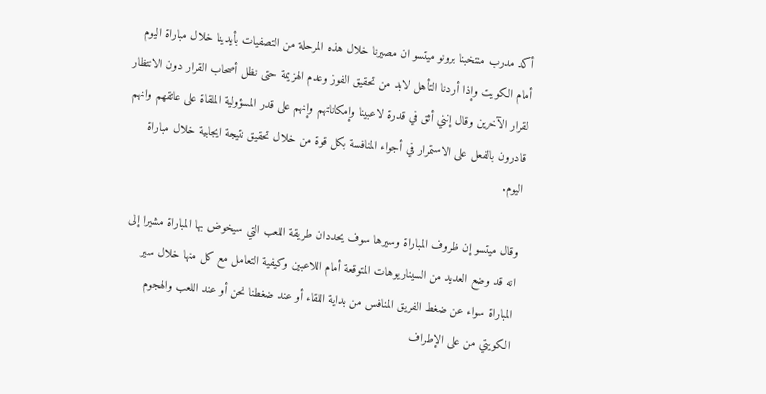أكد مدرب منتخبنا برونو ميتسو ان مصيرنا خلال هذه المرحلة من التصفيات بأيدينا خلال مباراة اليوم أمام الكويت وإذا أردنا التأهل لابد من تحقيق الفوز وعدم الهزيمة حتى نظل أصحاب القرار دون الانتظار لقرار الآخرين وقال إنني أثق في قدرة لاعبينا وإمكاناتهم وإنهم على قدر المسؤولية الملقاة على عاتقهم وانهم قادرون بالفعل على الاستمرار في أجواء المنافسة بكل قوة من خلال تحقيق نتيجة ايجابية خلال مباراة اليوم.

وقال ميتسو إن ظروف المباراة وسيرها سوف يحددان طريقة اللعب التي سيخوض بها المباراة مشيرا إلى انه قد وضع العديد من السيناريوهات المتوقعة أمام اللاعبين وكيفية التعامل مع كل منها خلال سير المباراة سواء عن ضغط الفريق المنافس من بداية اللقاء أو عند ضغطنا نحن أو عند اللعب والهجوم الكويتي من على الإطراف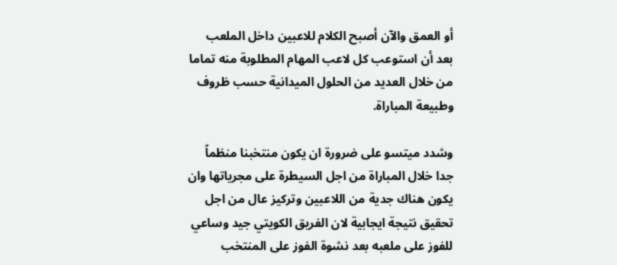أو العمق والآن أصبح الكلام للاعبين داخل الملعب بعد أن استوعب كل لاعب المهام المطلوبة منه تماما من خلال العديد من الحلول الميدانية حسب ظروف وطبيعة المباراة.

وشدد ميتسو على ضرورة ان يكون منتخبنا منظماً جدا خلال المباراة من اجل السيطرة على مجرياتها وان يكون هناك جدية من اللاعبين وتركيز عال من اجل تحقيق نتيجة ايجابية لان الفريق الكويتي جيد وساعي للفوز على ملعبه بعد نشوة الفوز على المنتخب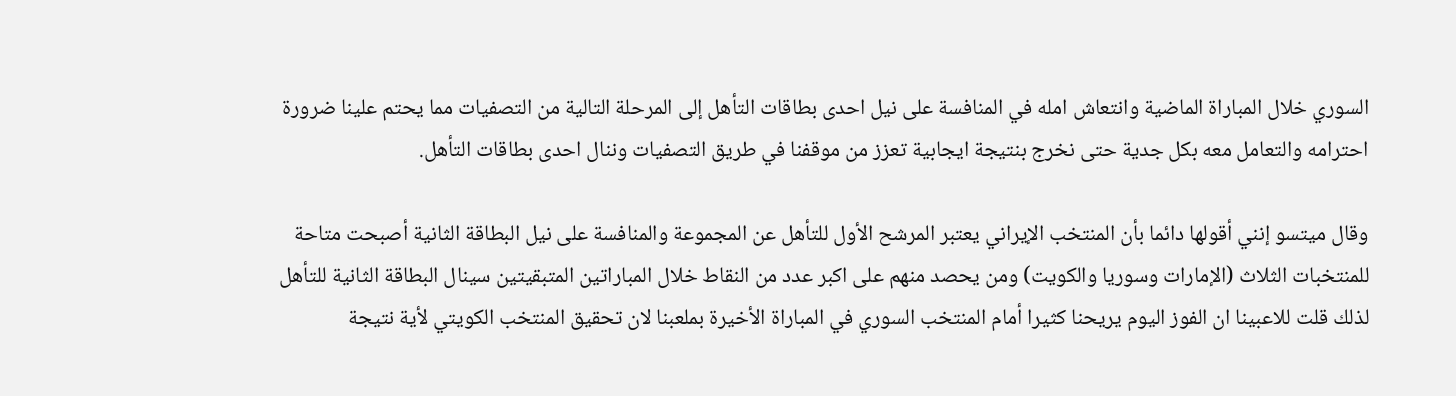السوري خلال المباراة الماضية وانتعاش امله في المنافسة على نيل احدى بطاقات التأهل إلى المرحلة التالية من التصفيات مما يحتم علينا ضرورة احترامه والتعامل معه بكل جدية حتى نخرج بنتيجة ايجابية تعزز من موقفنا في طريق التصفيات وننال احدى بطاقات التأهل.

وقال ميتسو إنني أقولها دائما بأن المنتخب الإيراني يعتبر المرشح الأول للتأهل عن المجموعة والمنافسة على نيل البطاقة الثانية أصبحت متاحة للمنتخبات الثلاث (الإمارات وسوريا والكويت) ومن يحصد منهم على اكبر عدد من النقاط خلال المباراتين المتبقيتين سينال البطاقة الثانية للتأهل لذلك قلت للاعبينا ان الفوز اليوم يريحنا كثيرا أمام المنتخب السوري في المباراة الأخيرة بملعبنا لان تحقيق المنتخب الكويتي لأية نتيجة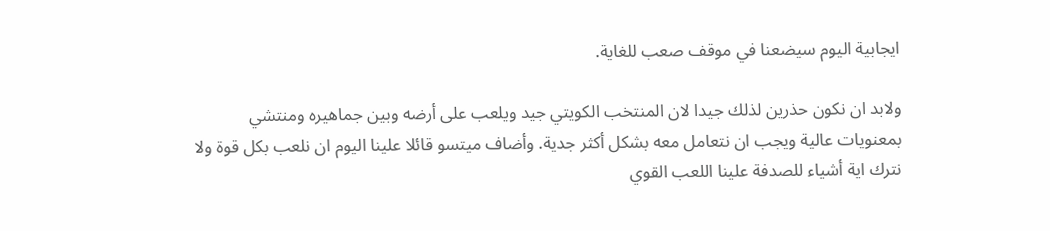ايجابية اليوم سيضعنا في موقف صعب للغاية.

ولابد ان نكون حذرين لذلك جيدا لان المنتخب الكويتي جيد ويلعب على أرضه وبين جماهيره ومنتشي بمعنويات عالية ويجب ان نتعامل معه بشكل أكثر جدية. وأضاف ميتسو قائلا علينا اليوم ان نلعب بكل قوة ولا نترك اية أشياء للصدفة علينا اللعب القوي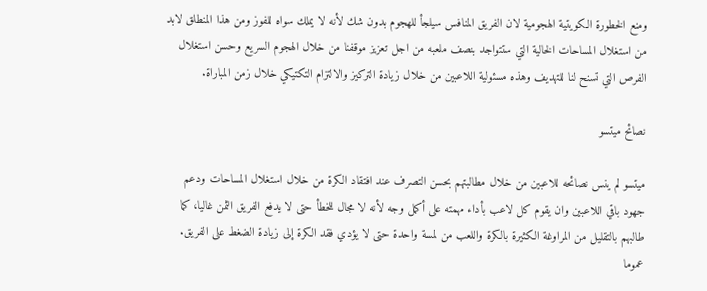ومنع الخطورة الكويتية الهجومية لان الفريق المنافس سيلجأ للهجوم بدون شك لأنه لا يملك سواه للفوز ومن هذا المنطلق لابد من استغلال المساحات الخالية التي ستتواجد بنصف ملعبه من اجل تعزيز موقفنا من خلال الهجوم السريع وحسن استغلال الفرص التي تسنح لنا للتهديف وهذه مسئولية اللاعبين من خلال زيادة التركيز والالتزام التكتيكي خلال زمن المباراة.

نصائح ميتسو

ميتسو لم ينس نصائحه للاعبين من خلال مطالبتهم بحسن التصرف عند افتقاد الكرة من خلال استغلال المساحات ودعم جهود باقي اللاعبين وان يقوم كل لاعب بأداء مهمته على أكمل وجه لأنه لا مجال للخطأ حتى لا يدفع الفريق الثمن غاليا، كما طالبهم بالتقليل من المراوغة الكثيرة بالكرة واللعب من لمسة واحدة حتى لا يؤدي فقد الكرة إلى زيادة الضغط على الفريق. عموما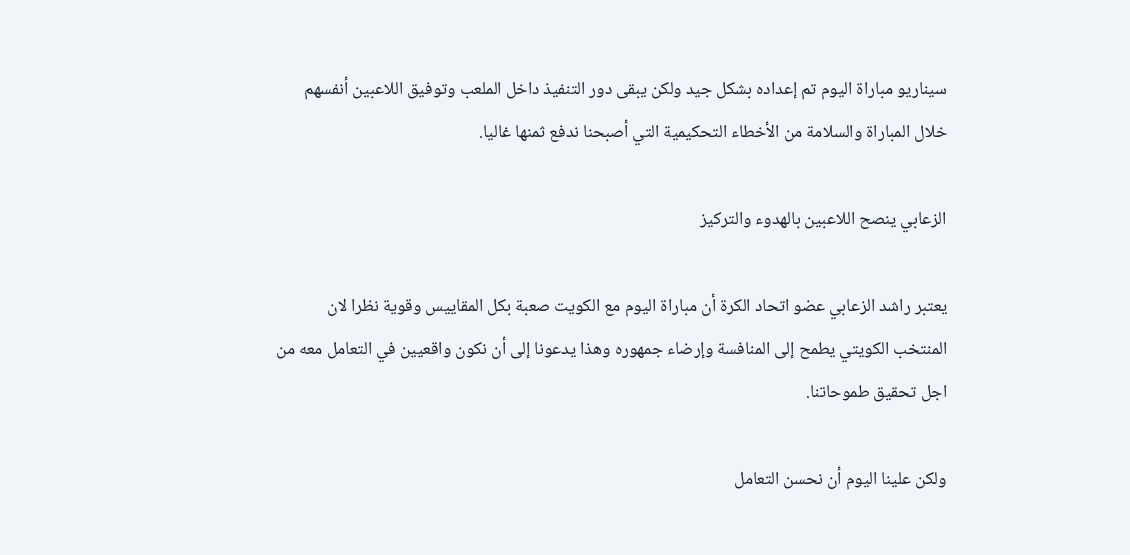سيناريو مباراة اليوم تم إعداده بشكل جيد ولكن يبقى دور التنفيذ داخل الملعب وتوفيق اللاعبين أنفسهم خلال المباراة والسلامة من الأخطاء التحكيمية التي أصبحنا ندفع ثمنها غاليا.

الزعابي ينصح اللاعبين بالهدوء والتركيز

يعتبر راشد الزعابي عضو اتحاد الكرة أن مباراة اليوم مع الكويت صعبة بكل المقاييس وقوية نظرا لان المنتخب الكويتي يطمح إلى المنافسة وإرضاء جمهوره وهذا يدعونا إلى أن نكون واقعيين في التعامل معه من اجل تحقيق طموحاتنا.

ولكن علينا اليوم أن نحسن التعامل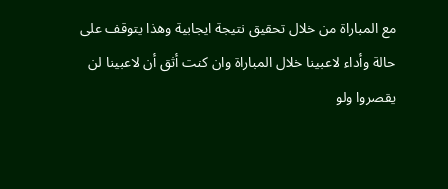مع المباراة من خلال تحقيق نتيجة ايجابية وهذا يتوقف على حالة وأداء لاعبينا خلال المباراة وان كنت أثق أن لاعبينا لن يقصروا ولو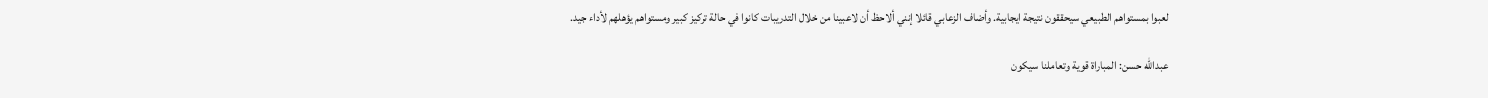لعبوا بمستواهم الطبيعي سيحققون نتيجة ايجابية. وأضاف الزعابي قائلا إنني ألاحظ أن لاعبينا من خلال التدريبات كانوا في حالة تركيز كبير ومستواهم يؤهلهم لأداء جيد.

عبدالله حسن: المباراة قوية وتعاملنا سيكون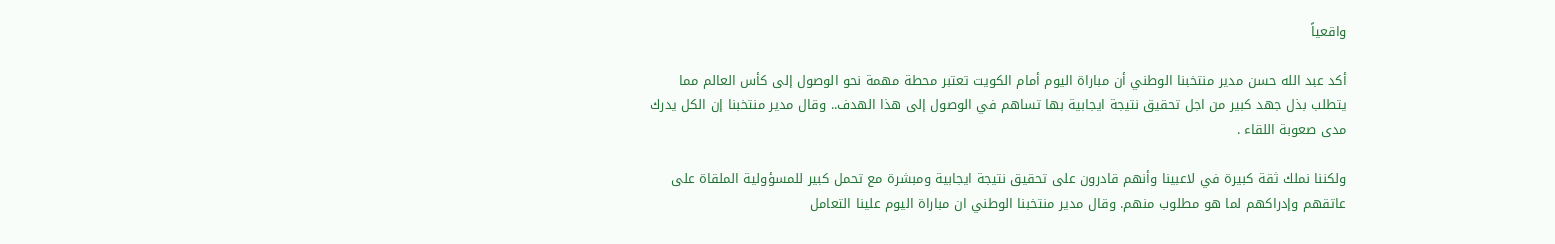واقعياً

أكد عبد الله حسن مدير منتخبنا الوطني أن مباراة اليوم أمام الكويت تعتبر محطة مهمة نحو الوصول إلى كأس العالم مما يتطلب بذل جهد كبير من اجل تحقيق نتيجة ايجابية بها تساهم في الوصول إلى هذا الهدف.. وقال مدير منتخبنا إن الكل يدرك مدى صعوبة اللقاء .

ولكننا نملك ثقة كبيرة في لاعبينا وأنهم قادرون على تحقيق نتيجة ايجابية ومبشرة مع تحمل كبير للمسؤولية الملقاة على عاتقهم وإدراكهم لما هو مطلوب منهم. وقال مدير منتخبنا الوطني ان مباراة اليوم علينا التعامل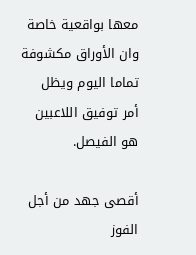معها بواقعية خاصة وان الأوراق مكشوفة تماما اليوم ويظل أمر توفيق اللاعبين هو الفيصل.

أقصى جهد من أجل الفوز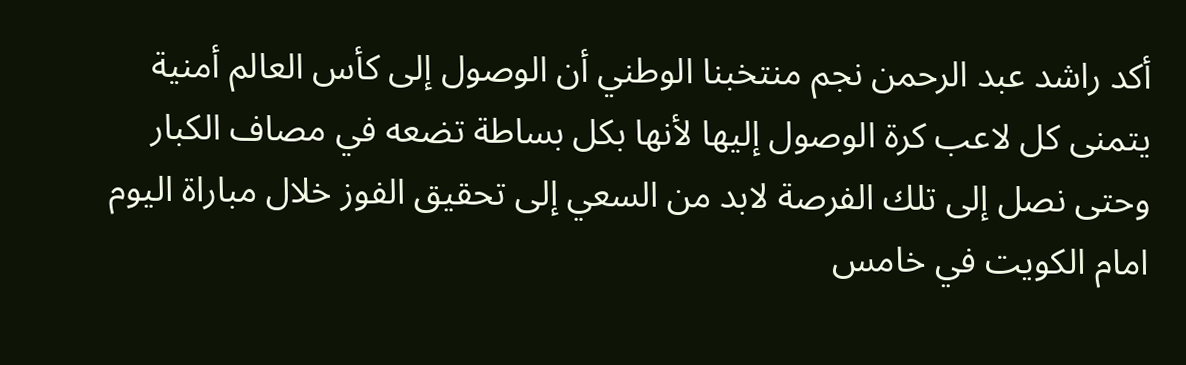أكد راشد عبد الرحمن نجم منتخبنا الوطني أن الوصول إلى كأس العالم أمنية يتمنى كل لاعب كرة الوصول إليها لأنها بكل بساطة تضعه في مصاف الكبار وحتى نصل إلى تلك الفرصة لابد من السعي إلى تحقيق الفوز خلال مباراة اليوم امام الكويت في خامس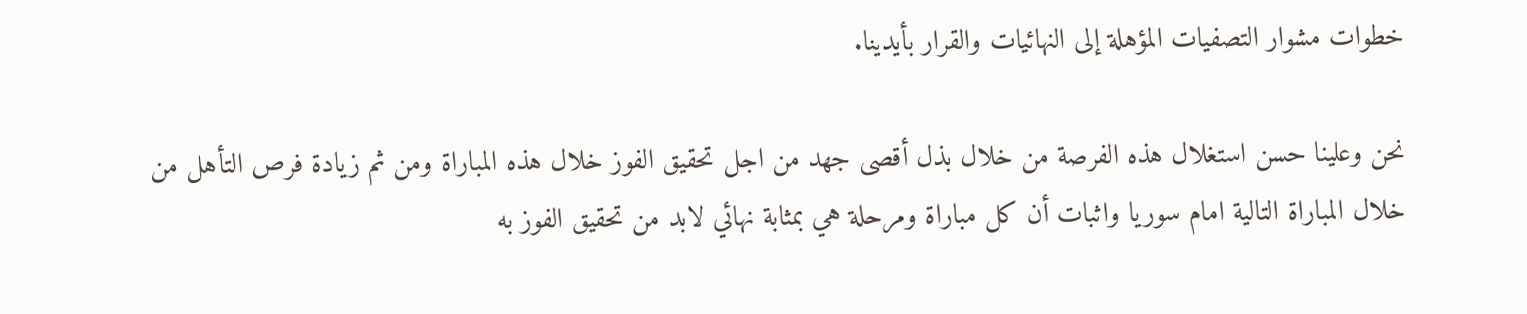خطوات مشوار التصفيات المؤهلة إلى النهائيات والقرار بأيدينا.

نحن وعلينا حسن استغلال هذه الفرصة من خلال بذل أقصى جهد من اجل تحقيق الفوز خلال هذه المباراة ومن ثم زيادة فرص التأهل من خلال المباراة التالية امام سوريا واثبات أن كل مباراة ومرحلة هي بمثابة نهائي لابد من تحقيق الفوز به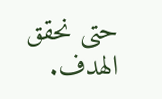حتى نحقق الهدف.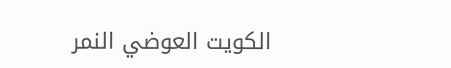الكويت العوضي النمر